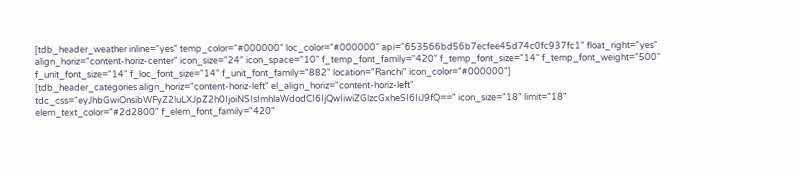[tdb_header_weather inline="yes" temp_color="#000000" loc_color="#000000" api="653566bd56b7ecfee45d74c0fc937fc1" float_right="yes" align_horiz="content-horiz-center" icon_size="24" icon_space="10" f_temp_font_family="420" f_temp_font_size="14" f_temp_font_weight="500" f_unit_font_size="14" f_loc_font_size="14" f_unit_font_family="882" location="Ranchi" icon_color="#000000"]
[tdb_header_categories align_horiz="content-horiz-left" el_align_horiz="content-horiz-left" tdc_css="eyJhbGwiOnsibWFyZ2luLXJpZ2h0IjoiNSIsImhlaWdodCI6IjQwIiwiZGlzcGxheSI6IiJ9fQ==" icon_size="18" limit="18" elem_text_color="#2d2800" f_elem_font_family="420"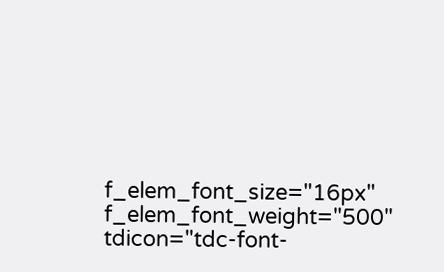f_elem_font_size="16px" f_elem_font_weight="500" tdicon="tdc-font-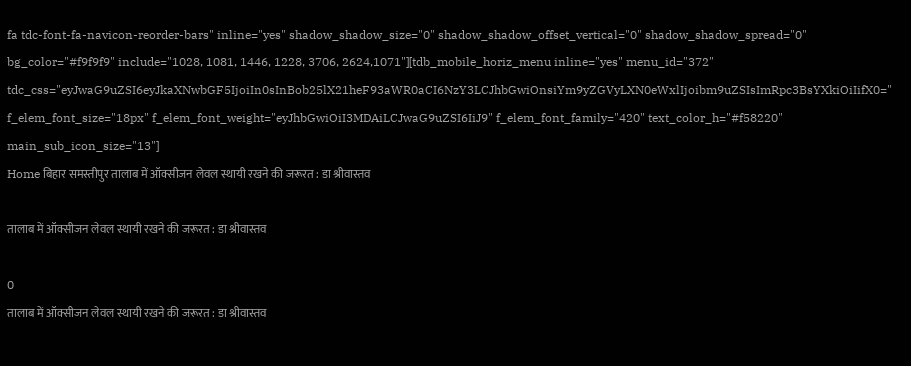fa tdc-font-fa-navicon-reorder-bars" inline="yes" shadow_shadow_size="0" shadow_shadow_offset_vertical="0" shadow_shadow_spread="0" bg_color="#f9f9f9" include="1028, 1081, 1446, 1228, 3706, 2624,1071"][tdb_mobile_horiz_menu inline="yes" menu_id="372" tdc_css="eyJwaG9uZSI6eyJkaXNwbGF5IjoiIn0sInBob25lX21heF93aWR0aCI6NzY3LCJhbGwiOnsiYm9yZGVyLXN0eWxlIjoibm9uZSIsImRpc3BsYXkiOiIifX0=" f_elem_font_size="18px" f_elem_font_weight="eyJhbGwiOiI3MDAiLCJwaG9uZSI6IiJ9" f_elem_font_family="420" text_color_h="#f58220" main_sub_icon_size="13"]
Home बिहार समस्तीपुर तालाब में ऑक्सीजन लेवल स्थायी रखने की जरूरत : डा श्रीवास्तव

तालाब में ऑक्सीजन लेवल स्थायी रखने की जरूरत : डा श्रीवास्तव

0
तालाब में ऑक्सीजन लेवल स्थायी रखने की जरूरत : डा श्रीवास्तव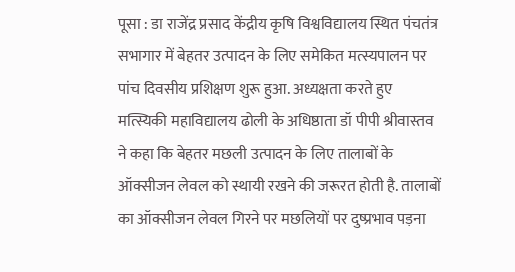पूसा : डा राजेंद्र प्रसाद केंद्रीय कृषि विश्वविद्यालय स्थित पंचतंत्र सभागार में बेहतर उत्पादन के लिए समेकित मत्स्यपालन पर पांच दिवसीय प्रशिक्षण शुरू हुआ. अध्यक्षता करते हुए मत्स्यिकी महाविद्यालय ढोली के अधिष्ठाता डॉ पीपी श्रीवास्तव ने कहा कि बेहतर मछली उत्पादन के लिए तालाबों के ऑक्सीजन लेवल को स्थायी रखने की जरूरत होती है. तालाबों का ऑक्सीजन लेवल गिरने पर मछलियों पर दुष्प्रभाव पड़ना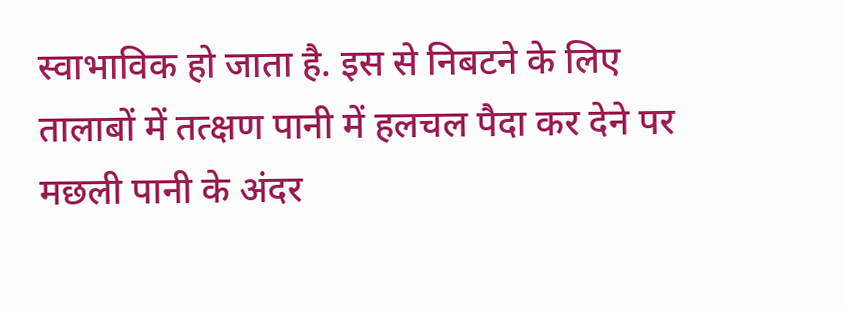स्वाभाविक हो जाता है. इस से निबटने के लिए तालाबों में तत्क्षण पानी में हलचल पैदा कर देने पर मछली पानी के अंदर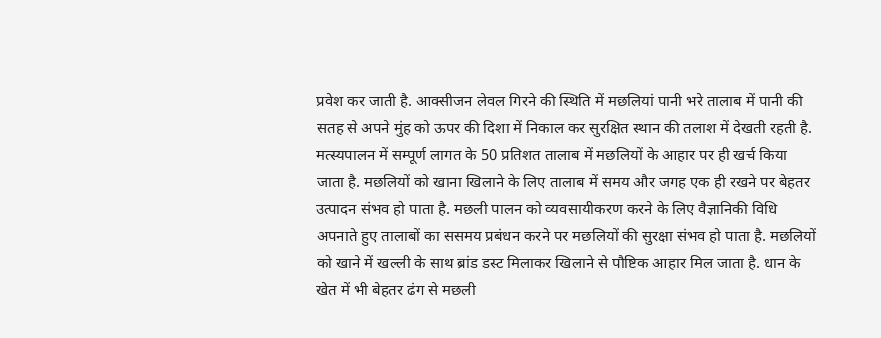प्रवेश कर जाती है. आक्सीजन लेवल गिरने की स्थिति में मछलियां पानी भरे तालाब में पानी की सतह से अपने मुंह को ऊपर की दिशा में निकाल कर सुरक्षित स्थान की तलाश में देखती रहती है. मत्स्यपालन में सम्पूर्ण लागत के 50 प्रतिशत तालाब में मछलियों के आहार पर ही खर्च किया जाता है. मछलियों को खाना खिलाने के लिए तालाब में समय और जगह एक ही रखने पर बेहतर उत्पादन संभव हो पाता है. मछली पालन को व्यवसायीकरण करने के लिए वैज्ञानिकी विधि अपनाते हुए तालाबों का ससमय प्रबंधन करने पर मछलियों की सुरक्षा संभव हो पाता है. मछलियों को खाने में खल्ली के साथ ब्रांड डस्ट मिलाकर खिलाने से पौष्टिक आहार मिल जाता है. धान के खेत में भी बेहतर ढंग से मछली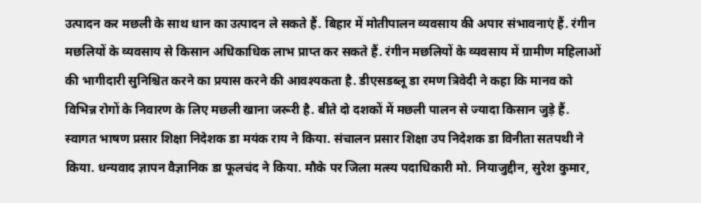उत्पादन कर मछली के साथ धान का उत्पादन ले सकते हैं. बिहार में मोतीपालन व्यवसाय की अपार संभावनाएं हैं. रंगीन मछलियों के व्यवसाय से किसान अधिकाधिक लाभ प्राप्त कर सकते हैं. रंगीन मछलियों के व्यवसाय में ग्रामीण महिलाओं की भागीदारी सुनिश्चित करने का प्रयास करने की आवश्यकता है. डीएसडब्लू डा रमण त्रिवेदी ने कहा कि मानव को विभिन्न रोगों के निवारण के लिए मछली खाना जरूरी है. बीते दो दशकों में मछली पालन से ज्यादा किसान जुड़े हैं. स्वागत भाषण प्रसार शिक्षा निदेशक डा मयंक राय ने किया. संचालन प्रसार शिक्षा उप निदेशक डा विनीता सतपथी ने किया. धन्यवाद ज्ञापन वैज्ञानिक डा फूलचंद ने किया. मौके पर जिला मत्स्य पदाधिकारी मो. नियाजुद्दीन, सुरेश कुमार,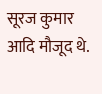सूरज कुमार आदि मौजूद थे.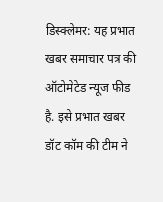डिस्क्लेमर: यह प्रभात खबर समाचार पत्र की ऑटोमेटेड न्यूज फीड है. इसे प्रभात खबर डॉट कॉम की टीम ने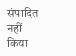संपादित नहीं किया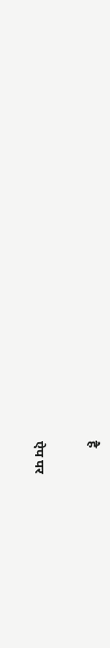है

ऐप पर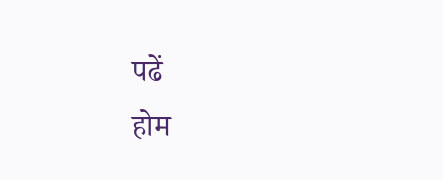पढें
होम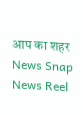आप का शहर
News Snap News Reel